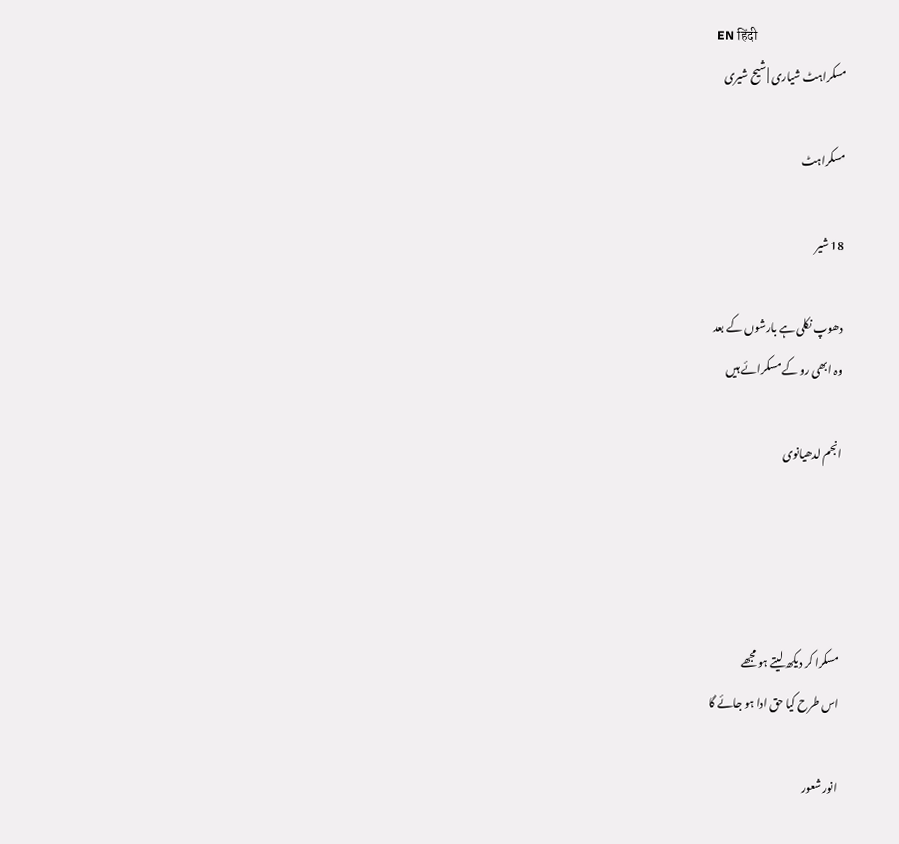EN हिंदी
مسکراہٹ شیاری | شیح شیری

مسکراہٹ

18 شیر

دھوپ نکلی ہے بارشوں کے بعد
وہ ابھی رو کے مسکرائے ہیں

انجم لدھیانوی




مسکرا کر دیکھ لیتے ہو مجھے
اس طرح کیا حق ادا ہو جائے گا

انور شعور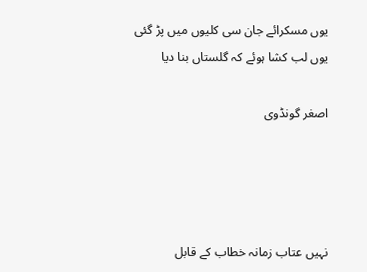یوں مسکرائے جان سی کلیوں میں پڑ گئی
یوں لب کشا ہوئے کہ گلستاں بنا دیا

اصغر گونڈوی




نہیں عتاب زمانہ خطاب کے قابل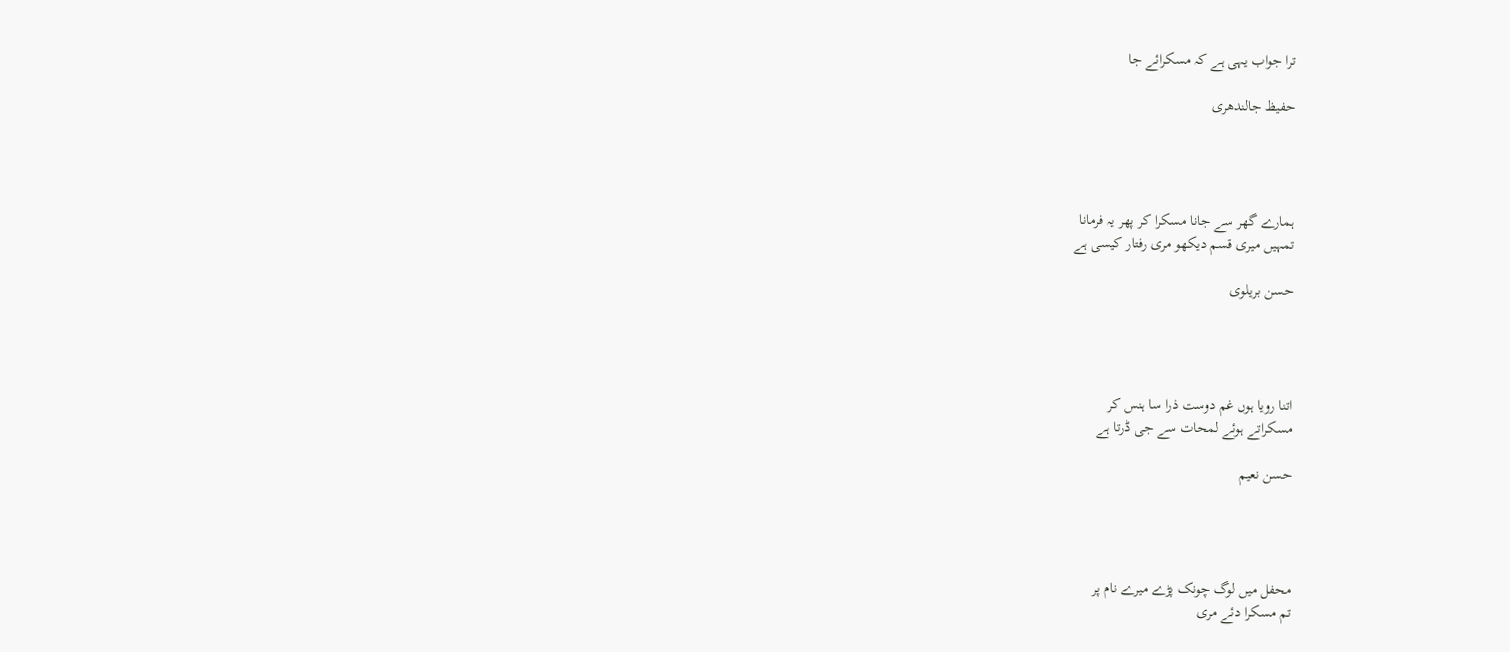ترا جواب یہی ہے کہ مسکرائے جا

حفیظ جالندھری




ہمارے گھر سے جانا مسکرا کر پھر یہ فرمانا
تمہیں میری قسم دیکھو مری رفتار کیسی ہے

حسن بریلوی




اتنا رویا ہوں غم دوست ذرا سا ہنس کر
مسکراتے ہوئے لمحات سے جی ڈرتا ہے

حسن نعیم




محفل میں لوگ چونک پڑے میرے نام پر
تم مسکرا دئے مری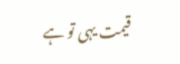قیمت یہی تو ہے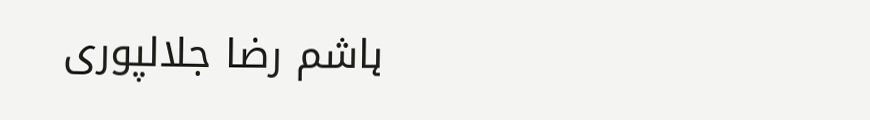ہاشم رضا جلالپوری